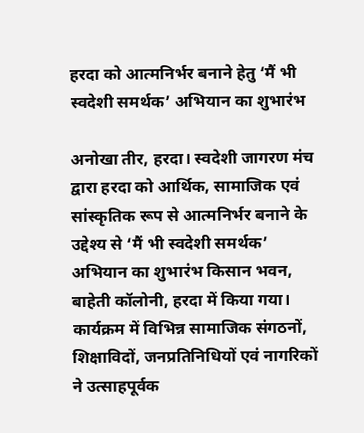हरदा को आत्मनिर्भर बनाने हेतु ‘मैं भी स्वदेशी समर्थक’ अभियान का शुभारंभ

अनोखा तीर, हरदा। स्वदेशी जागरण मंच द्वारा हरदा को आर्थिक, सामाजिक एवं सांस्कृतिक रूप से आत्मनिर्भर बनाने के उद्देश्य से ‘मैं भी स्वदेशी समर्थक’ अभियान का शुभारंभ किसान भवन, बाहेती कॉलोनी, हरदा में किया गया। कार्यक्रम में विभिन्न सामाजिक संगठनों, शिक्षाविदों, जनप्रतिनिधियों एवं नागरिकों ने उत्साहपूर्वक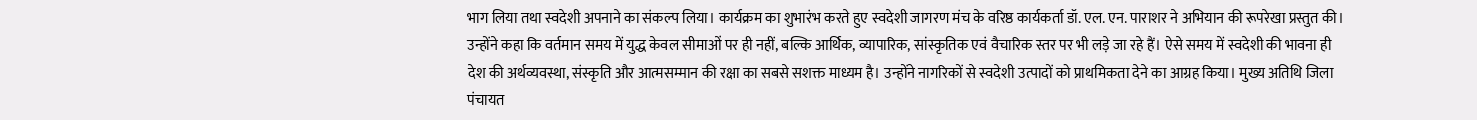भाग लिया तथा स्वदेशी अपनाने का संकल्प लिया। कार्यक्रम का शुभारंभ करते हुए स्वदेशी जागरण मंच के वरिष्ठ कार्यकर्ता डॉ. एल. एन. पाराशर ने अभियान की रूपरेखा प्रस्तुत की। उन्होंने कहा कि वर्तमान समय में युद्ध केवल सीमाओं पर ही नहीं, बल्कि आर्थिक, व्यापारिक, सांस्कृतिक एवं वैचारिक स्तर पर भी लड़े जा रहे हैं। ऐसे समय में स्वदेशी की भावना ही देश की अर्थव्यवस्था, संस्कृति और आत्मसम्मान की रक्षा का सबसे सशक्त माध्यम है। उन्होंने नागरिकों से स्वदेशी उत्पादों को प्राथमिकता देने का आग्रह किया। मुख्य अतिथि जिला पंचायत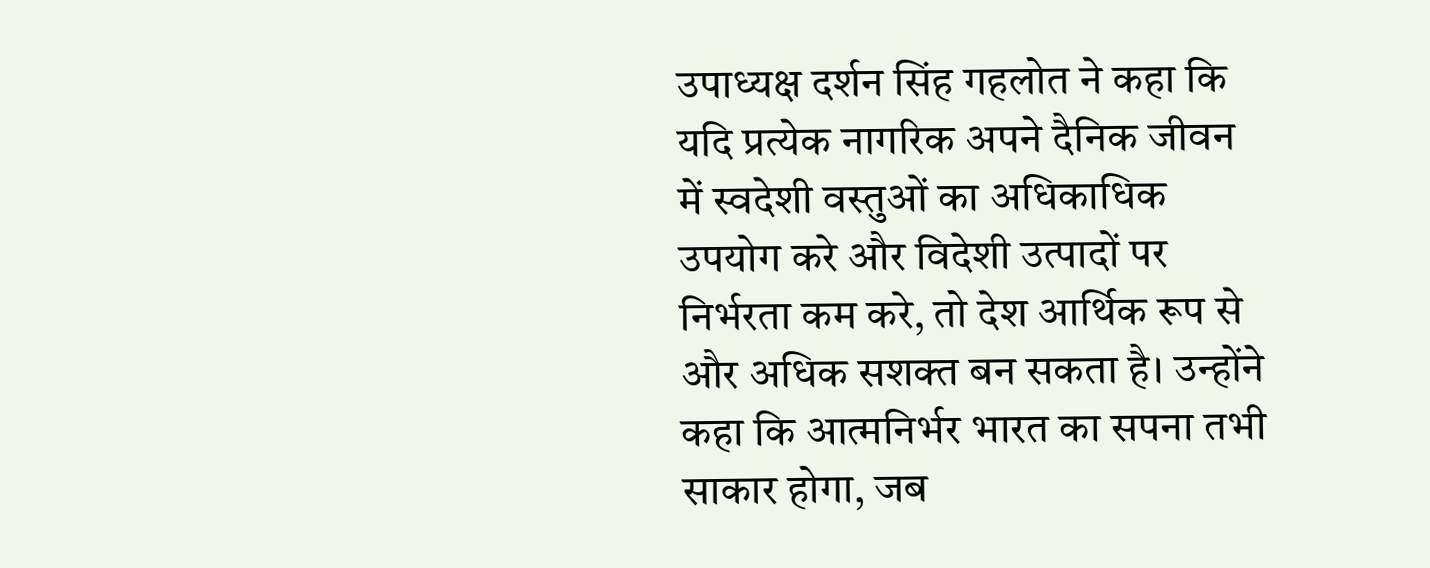उपाध्यक्ष दर्शन सिंह गहलोत ने कहा कि यदि प्रत्येक नागरिक अपने दैनिक जीवन में स्वदेशी वस्तुओं का अधिकाधिक उपयोग करे और विदेशी उत्पादों पर निर्भरता कम करे, तो देश आर्थिक रूप से और अधिक सशक्त बन सकता है। उन्होंने कहा कि आत्मनिर्भर भारत का सपना तभी साकार होगा, जब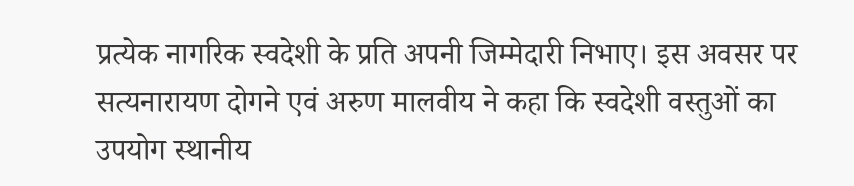प्रत्येक नागरिक स्वदेशी के प्रति अपनी जिम्मेदारी निभाए। इस अवसर पर सत्यनारायण दोगने एवं अरुण मालवीय ने कहा कि स्वदेशी वस्तुओं का उपयोग स्थानीय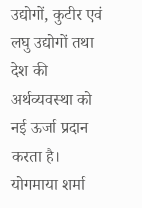उद्योगों, कुटीर एवं लघु उद्योगों तथा देश की अर्थव्यवस्था को नई ऊर्जा प्रदान करता है। योगमाया शर्मा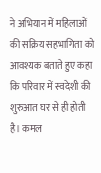ने अभियान में महिलाओं की सक्रिय सहभागिता को आवश्यक बताते हुए कहा कि परिवार में स्वदेशी की शुरुआत घर से ही होती है। कमल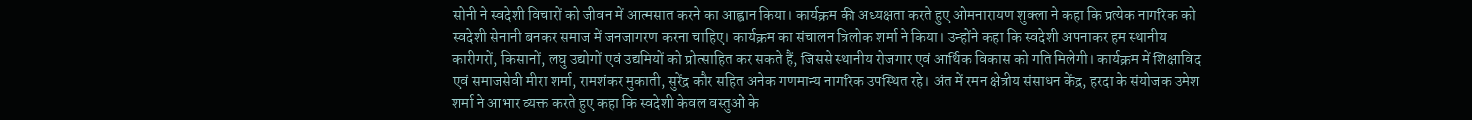सोनी ने स्वदेशी विचारों को जीवन में आत्मसात करने का आह्वान किया। कार्यक्रम की अध्यक्षता करते हुए ओमनारायण शुक्ला ने कहा कि प्रत्येक नागरिक को स्वदेशी सेनानी बनकर समाज में जनजागरण करना चाहिए। कार्यक्रम का संचालन त्रिलोक शर्मा ने किया। उन्होंने कहा कि स्वदेशी अपनाकर हम स्थानीय कारीगरों, किसानों, लघु उद्योगों एवं उद्यमियों को प्रोत्साहित कर सकते हैं, जिससे स्थानीय रोजगार एवं आर्थिक विकास को गति मिलेगी। कार्यक्रम में शिक्षाविद एवं समाजसेवी मीरा शर्मा, रामशंकर मुकाती, सुरेंद्र कौर सहित अनेक गणमान्य नागरिक उपस्थित रहे। अंत में रमन क्षेत्रीय संसाधन केंद्र, हरदा के संयोजक उमेश शर्मा ने आभार व्यक्त करते हुए कहा कि स्वदेशी केवल वस्तुओं के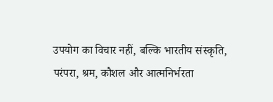उपयोग का विचार नहीं, बल्कि भारतीय संस्कृति, परंपरा, श्रम, कौशल और आत्मनिर्भरता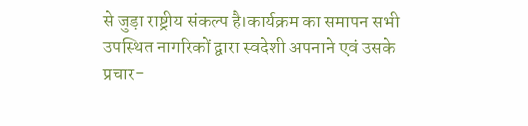से जुड़ा राष्ट्रीय संकल्प है।कार्यक्रम का समापन सभी उपस्थित नागरिकों द्वारा स्वदेशी अपनाने एवं उसके प्रचार-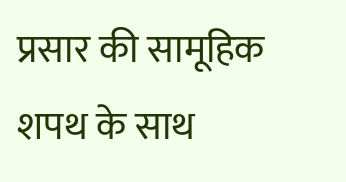प्रसार की सामूहिक शपथ के साथ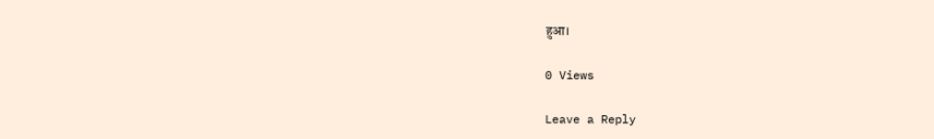हुआ।

0 Views

Leave a Reply